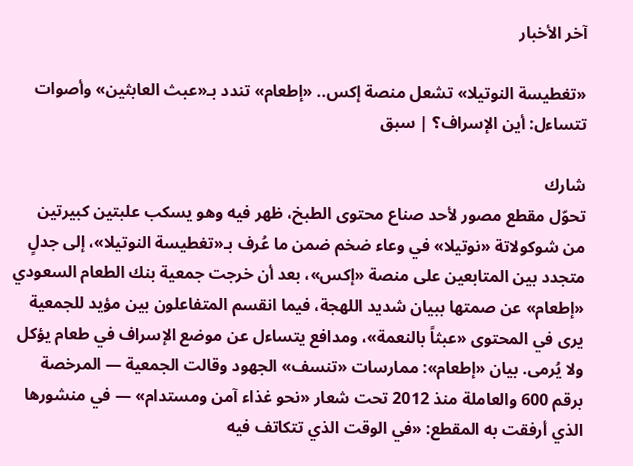آخر الأخبار

«تغطيسة النوتيلا» تشعل منصة إكس.. «إطعام» تندد بـ«عبث العابثين» وأصوات تتساءل: أين الإسراف؟ | سبق

شارك
تحوّل مقطع مصور لأحد صناع محتوى الطبخ، ظهر فيه وهو يسكب علبتين كبيرتين من شوكولاتة «نوتيلا» في وعاء ضخم ضمن ما عُرف بـ«تغطيسة النوتيلا»، إلى جدلٍ متجدد بين المتابعين على منصة «إكس»، بعد أن خرجت جمعية بنك الطعام السعودي «إطعام» عن صمتها ببيان شديد اللهجة، فيما انقسم المتفاعلون بين مؤيد للجمعية يرى في المحتوى «عبثاً بالنعمة»، ومدافع يتساءل عن موضع الإسراف في طعام يؤكل ولا يُرمى. بيان «إطعام»: ممارسات «تنسف» الجهود وقالت الجمعية — المرخصة برقم 600 والعاملة منذ 2012 تحت شعار «نحو غذاء آمن ومستدام» — في منشورها الذي أرفقت به المقطع: «في الوقت الذي تتكاتف فيه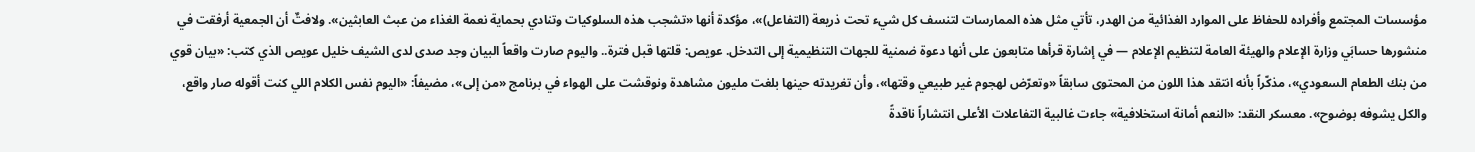مؤسسات المجتمع وأفراده للحفاظ على الموارد الغذائية من الهدر، تأتي مثل هذه الممارسات لتنسف كل شيء تحت ذريعة (التفاعل)»، مؤكدة أنها «تشجب هذه السلوكيات وتنادي بحماية نعمة الغذاء من عبث العابثين». ولافتٌ أن الجمعية أرفقت في منشورها حسابَي وزارة الإعلام والهيئة العامة لتنظيم الإعلام — في إشارة قرأها متابعون على أنها دعوة ضمنية للجهات التنظيمية إلى التدخل. عويص: قلتها قبل فترة.. واليوم صارت واقعاً البيان وجد صدى لدى الشيف خليل عويص الذي كتب: «بيان قوي من بنك الطعام السعودي»، مذكّراً بأنه انتقد هذا اللون من المحتوى سابقاً «وتعرّض لهجوم غير طبيعي وقتها»، وأن تغريدته حينها بلغت مليون مشاهدة ونوقشت على الهواء في برنامج «من إلى»، مضيفاً: «اليوم نفس الكلام اللي كنت أقوله صار واقع، والكل يشوفه بوضوح». معسكر النقد: «النعم أمانة استخلافية» جاءت غالبية التفاعلات الأعلى انتشاراً ناقدةً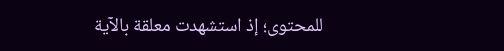للمحتوى؛ إذ استشهدت معلقة بالآية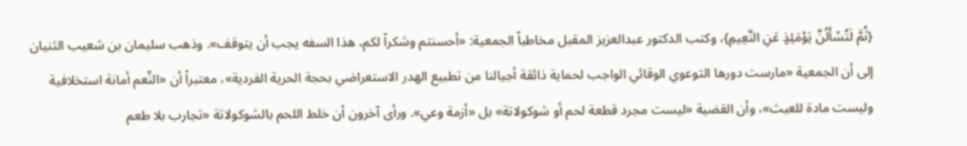{ثُمَّ لَتُسْأَلُنَّ يَوْمَئِذٍ عَنِ النَّعِيمِ}، وكتب الدكتور عبدالعزيز المقبل مخاطباً الجمعية: «أحسنتم وشكراً لكم، هذا السفه يجب أن يتوقف». وذهب سليمان بن شعيب الثنيان إلى أن الجمعية «مارست دورها التوعوي الوقائي الواجب لحماية ذائقة أجيالنا من تطبيع الهدر الاستعراضي بحجة الحرية الفردية»، معتبراً أن «النِّعم أمانة استخلافية وليست مادة للعبث»، وأن القضية «ليست مجرد قطعة لحم أو شوكولاتة» بل «أزمة وعي». ورأى آخرون أن خلط اللحم بالشوكولاتة «تجارب بلا طعم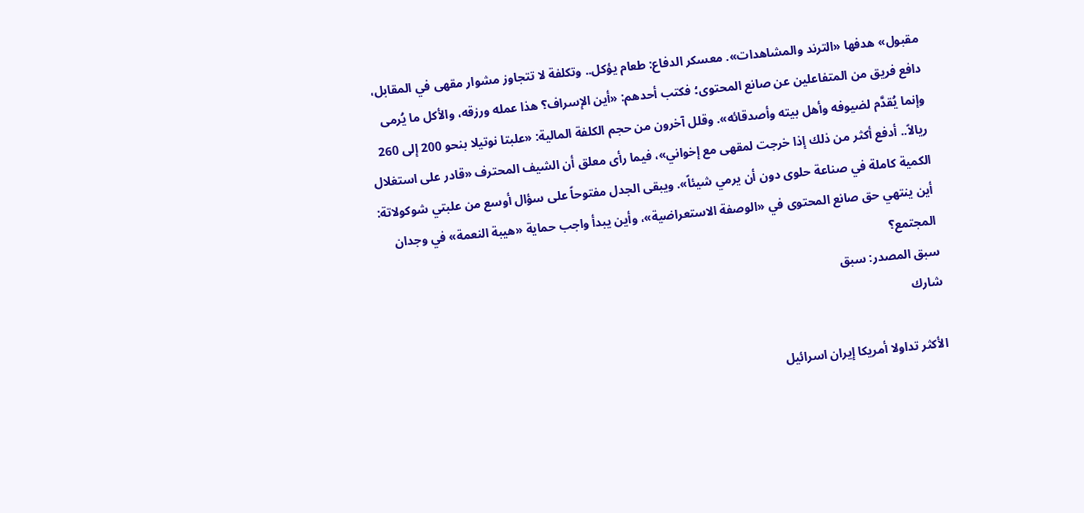مقبول» هدفها «الترند والمشاهدات». معسكر الدفاع: طعام يؤكل.. وتكلفة لا تتجاوز مشوار مقهى في المقابل، دافع فريق من المتفاعلين عن صانع المحتوى؛ فكتب أحدهم: «أين الإسراف؟ هذا عمله ورزقه، والأكل ما يُرمى وإنما يُقدَّم لضيوفه وأهل بيته وأصدقائه». وقلل آخرون من حجم الكلفة المالية: «علبتا نوتيلا بنحو 200 إلى 260 ريالاً.. أدفع أكثر من ذلك إذا خرجت لمقهى مع إخواني»، فيما رأى معلق أن الشيف المحترف «قادر على استغلال الكمية كاملة في صناعة حلوى دون أن يرمي شيئاً». ويبقى الجدل مفتوحاً على سؤال أوسع من علبتي شوكولاتة: أين ينتهي حق صانع المحتوى في «الوصفة الاستعراضية»، وأين يبدأ واجب حماية «هيبة النعمة» في وجدان المجتمع؟
سبق المصدر: سبق
شارك

الأكثر تداولا أمريكا إيران اسرائيل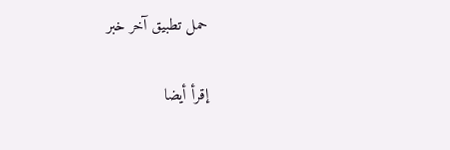حمل تطبيق آخر خبر

إقرأ أيضا